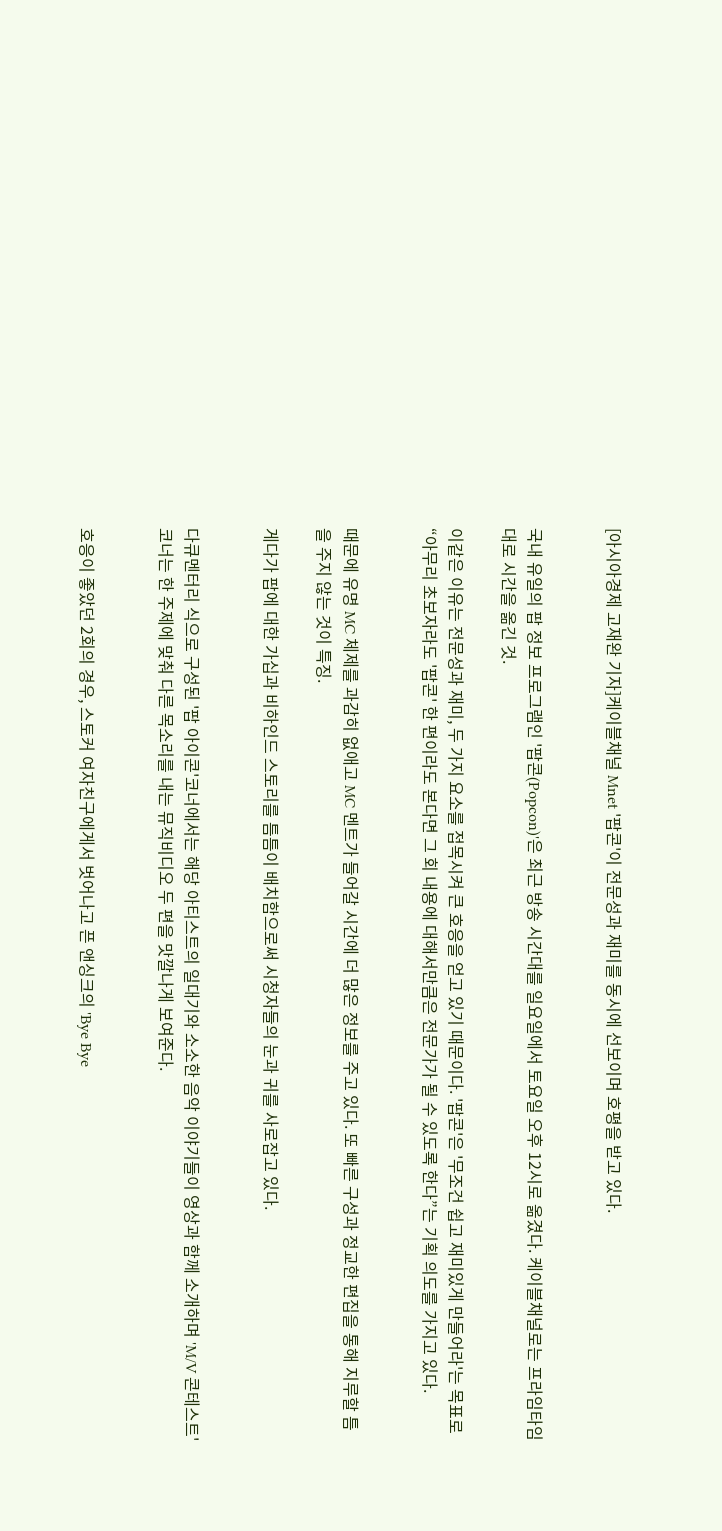[아시아경제 고재완 기자]케이블채널 Mnet '팝콘'이 전문성과 재미를 동시에 선보이며 호평을 받고 있다.


국내 유일의 팝 정보 프로그램인 '팝콘(Popcon)'은 최근 방송 시간대를 일요일에서 토요일 오후 12시로 옮겼다. 케이블채널로는 프라임타임대로 시간을 옮긴 것.

이같은 이유는 전문성과 재미, 두 가지 요소를 접목시켜 큰 호응을 얻고 있기 때문이다. '팝콘'은 '무조건 쉽고 재미있게 만들어라'는 목표로 “아무리 초보자라도 '팝콘' 한 편이라도 본다면 그 회 내용에 대해서만큼은 전문가가 될 수 있도록 한다”는 기획 의도를 가지고 있다.


때문에 유명 MC 체제를 과감히 없애고 MC 멘트가 들어갈 시간에 더 많은 정보를 주고 있다. 또 빠른 구성과 정교한 편집을 통해 지루할 틈을 주지 않는 것이 특징.

게다가 팝에 대한 가십과 비하인드 스토리를 틈틈이 배치함으로써 시청자들의 눈과 귀를 사로잡고 있다.


다큐멘터리 식으로 구성된 '팝 아이콘'코너에서는 해당 아티스트의 일대기와 소소한 음악 이야기들이 영상과 함께 소개하며 'M/V 콘테스트' 코너는 한 주제에 맞춰 다른 목소리를 내는 뮤직비디오 두 편을 맛깔나게 보여준다.


호응이 좋았던 2회의 경우, 스토커 여자친구에게서 벗어나고 픈 앤싱크의 'Bye Bye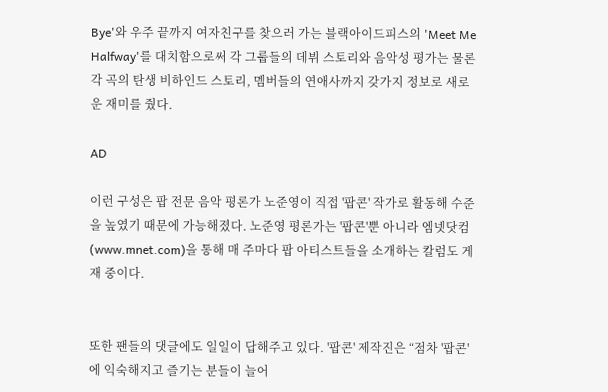Bye'와 우주 끝까지 여자친구를 찾으러 가는 블랙아이드피스의 'Meet Me Halfway'를 대치함으로써 각 그룹들의 데뷔 스토리와 음악성 평가는 물론 각 곡의 탄생 비하인드 스토리, 멤버들의 연애사까지 갖가지 정보로 새로운 재미를 줬다.

AD

이런 구성은 팝 전문 음악 평론가 노준영이 직접 '팝콘' 작가로 활동해 수준을 높였기 때문에 가능해졌다. 노준영 평론가는 '팝콘'뿐 아니라 엠넷닷컴(www.mnet.com)을 통해 매 주마다 팝 아티스트들을 소개하는 칼럼도 게재 중이다.


또한 팬들의 댓글에도 일일이 답해주고 있다. '팝콘' 제작진은 “점차 '팝콘'에 익숙해지고 즐기는 분들이 늘어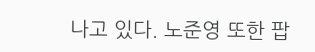나고 있다. 노준영 또한 팝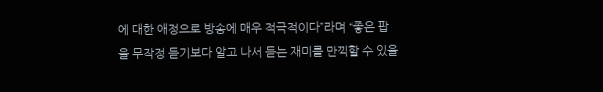에 대한 애정으로 방송에 매우 적극적이다”라며 “좋은 팝을 무작정 듣기보다 알고 나서 듣는 재미를 만끽할 수 있을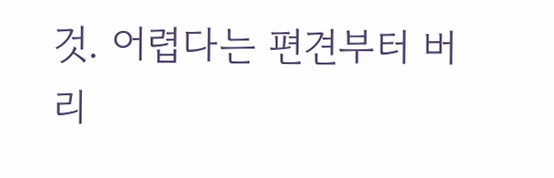것. 어렵다는 편견부터 버리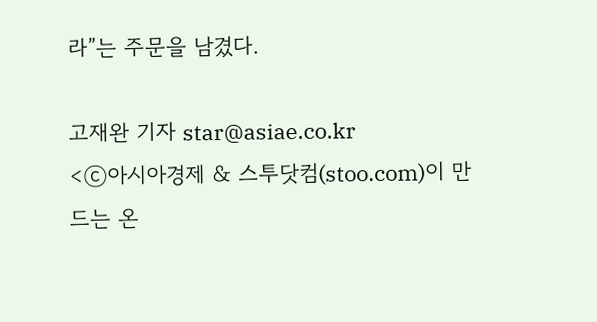라”는 주문을 남겼다.

고재완 기자 star@asiae.co.kr
<ⓒ아시아경제 & 스투닷컴(stoo.com)이 만드는 온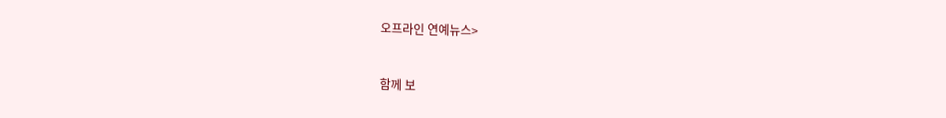오프라인 연예뉴스>


함께 보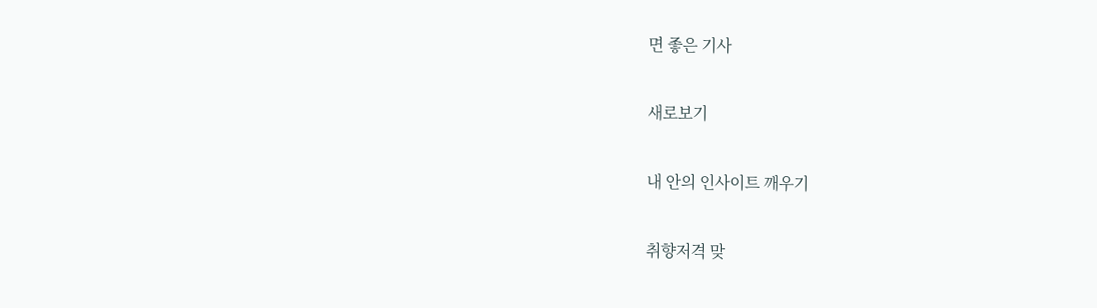면 좋은 기사

새로보기

내 안의 인사이트 깨우기

취향저격 맞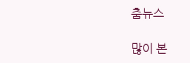춤뉴스

많이 본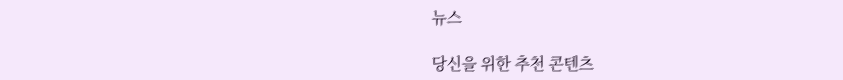뉴스

당신을 위한 추천 콘텐츠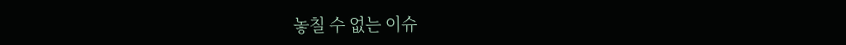놓칠 수 없는 이슈